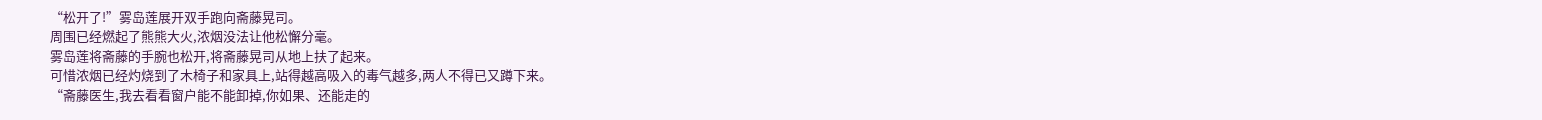“松开了!”雾岛莲展开双手跑向斋藤晃司。
周围已经燃起了熊熊大火,浓烟没法让他松懈分毫。
雾岛莲将斋藤的手腕也松开,将斋藤晃司从地上扶了起来。
可惜浓烟已经灼烧到了木椅子和家具上,站得越高吸入的毒气越多,两人不得已又蹲下来。
“斋藤医生,我去看看窗户能不能卸掉,你如果、还能走的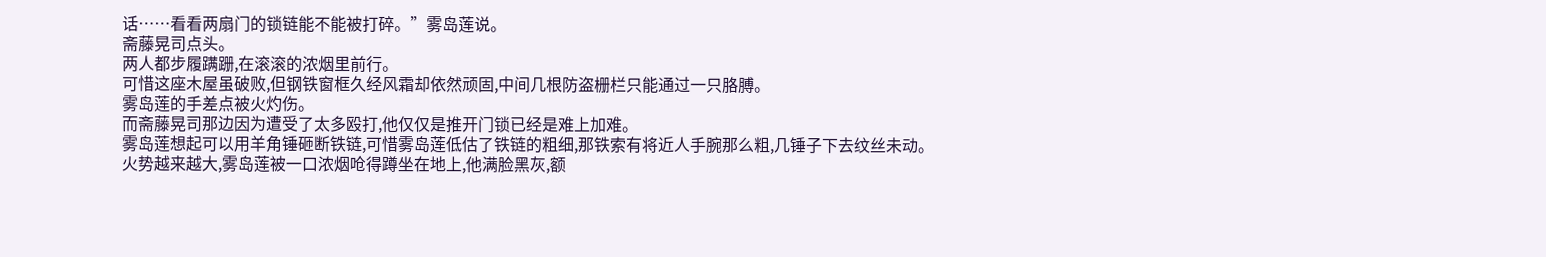话……看看两扇门的锁链能不能被打碎。”雾岛莲说。
斋藤晃司点头。
两人都步履蹒跚,在滚滚的浓烟里前行。
可惜这座木屋虽破败,但钢铁窗框久经风霜却依然顽固,中间几根防盗栅栏只能通过一只胳膊。
雾岛莲的手差点被火灼伤。
而斋藤晃司那边因为遭受了太多殴打,他仅仅是推开门锁已经是难上加难。
雾岛莲想起可以用羊角锤砸断铁链,可惜雾岛莲低估了铁链的粗细,那铁索有将近人手腕那么粗,几锤子下去纹丝未动。
火势越来越大,雾岛莲被一口浓烟呛得蹲坐在地上,他满脸黑灰,额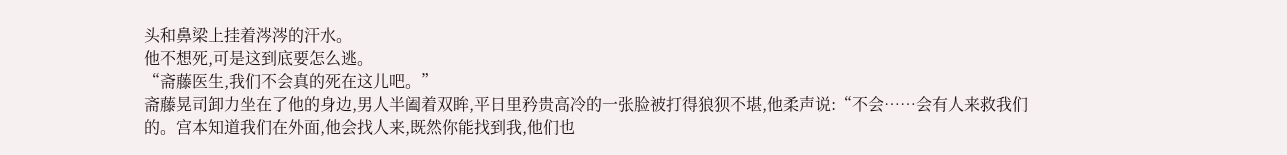头和鼻梁上挂着涔涔的汗水。
他不想死,可是这到底要怎么逃。
“斋藤医生,我们不会真的死在这儿吧。”
斋藤晃司卸力坐在了他的身边,男人半阖着双眸,平日里矜贵高冷的一张脸被打得狼狈不堪,他柔声说:“不会……会有人来救我们的。宫本知道我们在外面,他会找人来,既然你能找到我,他们也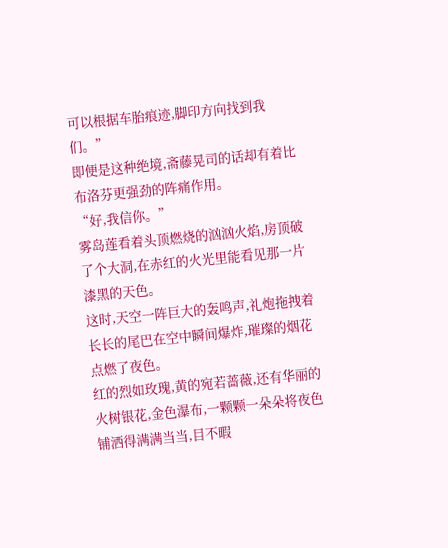可以根据车胎痕迹,脚印方向找到我们。”
即便是这种绝境,斋藤晃司的话却有着比布洛芬更强劲的阵痛作用。
“好,我信你。”
雾岛莲看着头顶燃烧的汹汹火焰,房顶破了个大洞,在赤红的火光里能看见那一片漆黑的天色。
这时,天空一阵巨大的轰鸣声,礼炮拖拽着长长的尾巴在空中瞬间爆炸,璀璨的烟花点燃了夜色。
红的烈如玫瑰,黄的宛若蔷薇,还有华丽的火树银花,金色瀑布,一颗颗一朵朵将夜色铺洒得满满当当,目不暇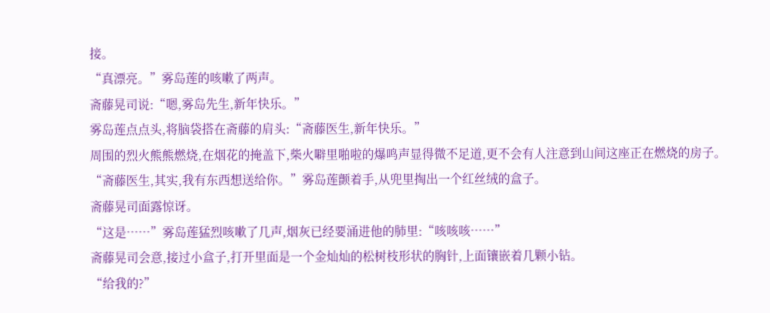接。
“真漂亮。”雾岛莲的咳嗽了两声。
斋藤晃司说:“嗯,雾岛先生,新年快乐。”
雾岛莲点点头,将脑袋搭在斋藤的肩头:“斋藤医生,新年快乐。”
周围的烈火熊熊燃烧,在烟花的掩盖下,柴火噼里啪啦的爆鸣声显得微不足道,更不会有人注意到山间这座正在燃烧的房子。
“斋藤医生,其实,我有东西想送给你。”雾岛莲颤着手,从兜里掏出一个红丝绒的盒子。
斋藤晃司面露惊讶。
“这是……”雾岛莲猛烈咳嗽了几声,烟灰已经要涌进他的肺里:“咳咳咳……”
斋藤晃司会意,接过小盒子,打开里面是一个金灿灿的松树枝形状的胸针,上面镶嵌着几颗小钻。
“给我的?”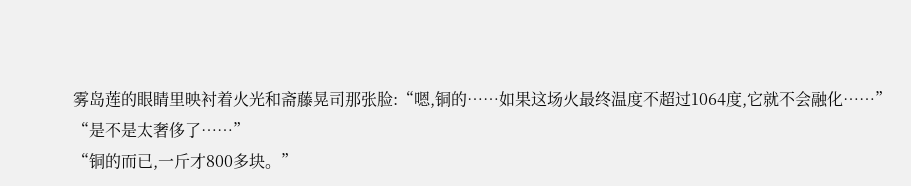雾岛莲的眼睛里映衬着火光和斋藤晃司那张脸:“嗯,铜的……如果这场火最终温度不超过1064度,它就不会融化……”
“是不是太奢侈了……”
“铜的而已,一斤才800多块。”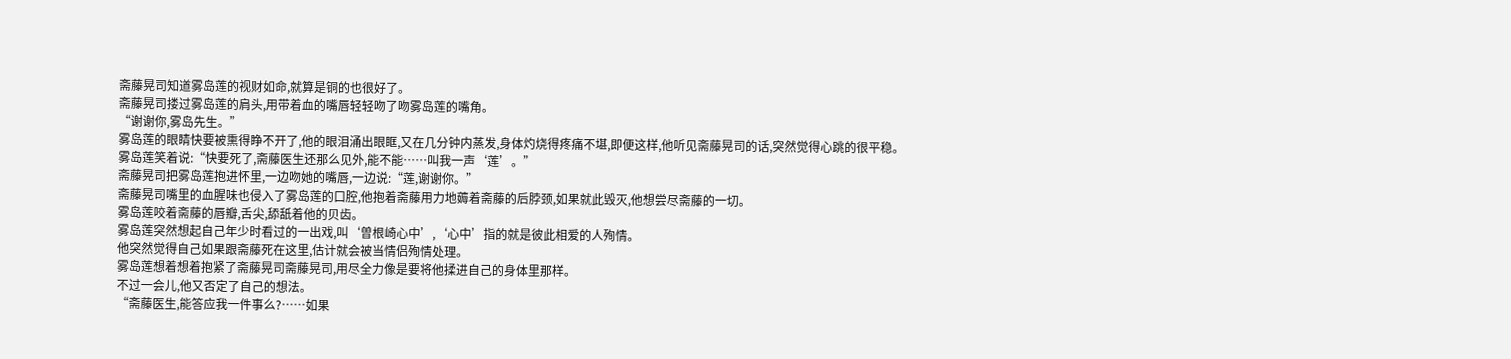斋藤晃司知道雾岛莲的视财如命,就算是铜的也很好了。
斋藤晃司搂过雾岛莲的肩头,用带着血的嘴唇轻轻吻了吻雾岛莲的嘴角。
“谢谢你,雾岛先生。”
雾岛莲的眼睛快要被熏得睁不开了,他的眼泪涌出眼眶,又在几分钟内蒸发,身体灼烧得疼痛不堪,即便这样,他听见斋藤晃司的话,突然觉得心跳的很平稳。
雾岛莲笑着说:“快要死了,斋藤医生还那么见外,能不能……叫我一声‘莲’。”
斋藤晃司把雾岛莲抱进怀里,一边吻她的嘴唇,一边说:“莲,谢谢你。”
斋藤晃司嘴里的血腥味也侵入了雾岛莲的口腔,他抱着斋藤用力地薅着斋藤的后脖颈,如果就此毁灭,他想尝尽斋藤的一切。
雾岛莲咬着斋藤的唇瓣,舌尖,舔舐着他的贝齿。
雾岛莲突然想起自己年少时看过的一出戏,叫‘曽根崎心中’,‘心中’指的就是彼此相爱的人殉情。
他突然觉得自己如果跟斋藤死在这里,估计就会被当情侣殉情处理。
雾岛莲想着想着抱紧了斋藤晃司斋藤晃司,用尽全力像是要将他揉进自己的身体里那样。
不过一会儿,他又否定了自己的想法。
“斋藤医生,能答应我一件事么?……如果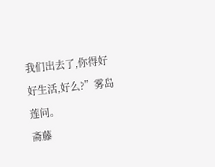我们出去了,你得好好生活,好么?”雾岛莲问。
斋藤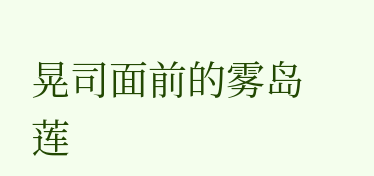晃司面前的雾岛莲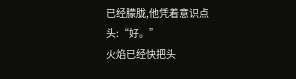已经朦胧,他凭着意识点头:“好。”
火焰已经快把头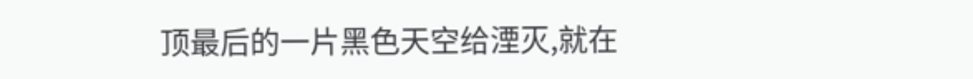顶最后的一片黑色天空给湮灭,就在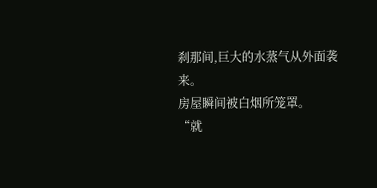刹那间,巨大的水蒸气从外面袭来。
房屋瞬间被白烟所笼罩。
“就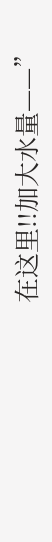在这里!!加大水量——”